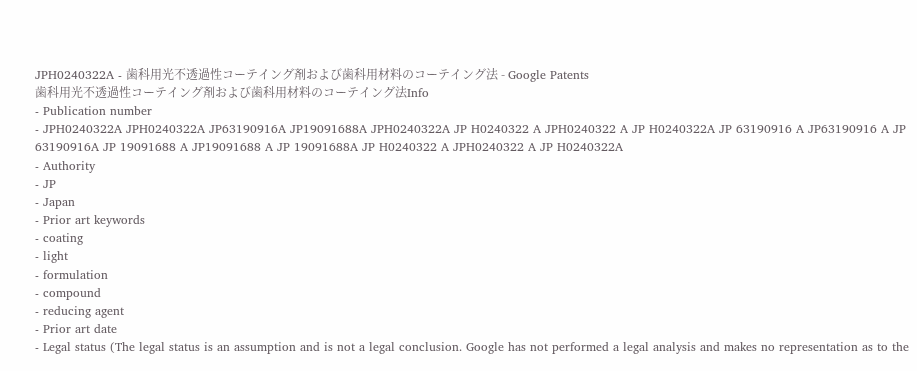JPH0240322A - 歯科用光不透過性コーテイング剤および歯科用材料のコーテイング法 - Google Patents
歯科用光不透過性コーテイング剤および歯科用材料のコーテイング法Info
- Publication number
- JPH0240322A JPH0240322A JP63190916A JP19091688A JPH0240322A JP H0240322 A JPH0240322 A JP H0240322A JP 63190916 A JP63190916 A JP 63190916A JP 19091688 A JP19091688 A JP 19091688A JP H0240322 A JPH0240322 A JP H0240322A
- Authority
- JP
- Japan
- Prior art keywords
- coating
- light
- formulation
- compound
- reducing agent
- Prior art date
- Legal status (The legal status is an assumption and is not a legal conclusion. Google has not performed a legal analysis and makes no representation as to the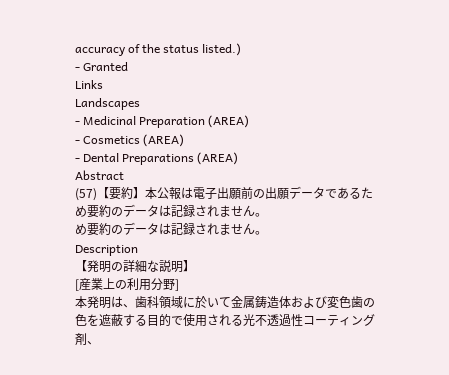accuracy of the status listed.)
- Granted
Links
Landscapes
- Medicinal Preparation (AREA)
- Cosmetics (AREA)
- Dental Preparations (AREA)
Abstract
(57)【要約】本公報は電子出願前の出願データであるた
め要約のデータは記録されません。
め要約のデータは記録されません。
Description
【発明の詳細な説明】
[産業上の利用分野]
本発明は、歯科領域に於いて金属鋳造体および変色歯の
色を遮蔽する目的で使用される光不透過性コーティング
剤、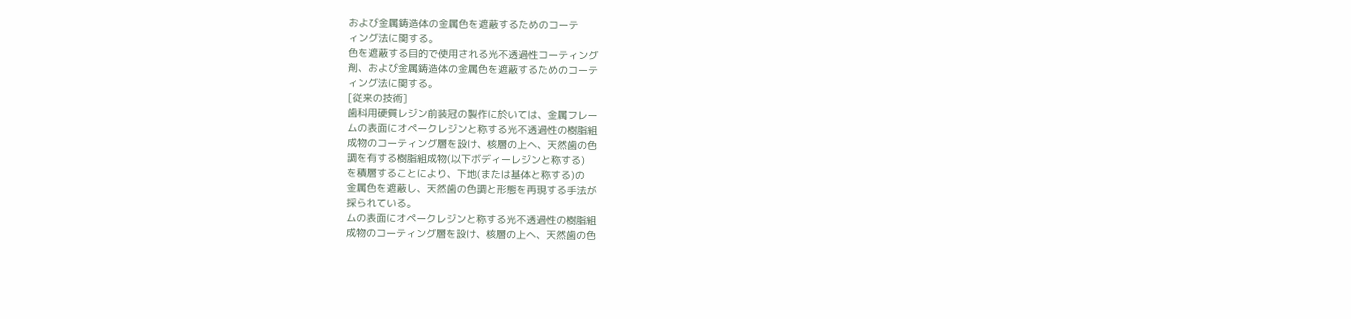および金属鋳造体の金属色を遮蔽するためのコーテ
ィング法に関する。
色を遮蔽する目的で使用される光不透過性コーティング
剤、および金属鋳造体の金属色を遮蔽するためのコーテ
ィング法に関する。
[従来の技術]
歯科用硬質レジン前装冠の製作に於いては、金属フレー
ムの表面にオペークレジンと称する光不透過性の樹脂組
成物のコーティング層を設け、核層の上へ、天然歯の色
調を有する樹脂組成物(以下ボディーレジンと称する)
を積層することにより、下地(または基体と称する)の
金属色を遮蔽し、天然歯の色調と形態を再現する手法が
採られている。
ムの表面にオペークレジンと称する光不透過性の樹脂組
成物のコーティング層を設け、核層の上へ、天然歯の色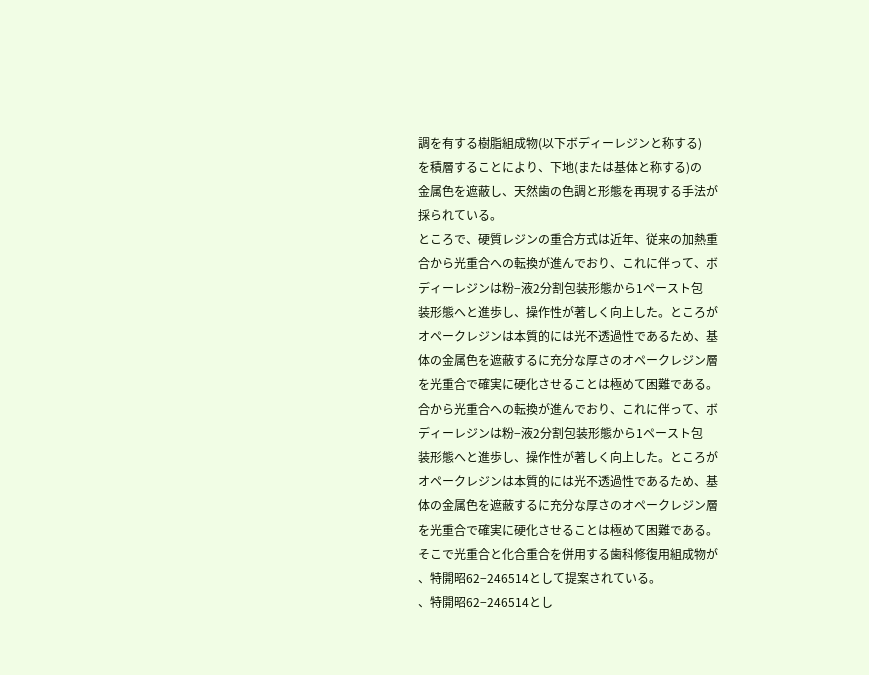調を有する樹脂組成物(以下ボディーレジンと称する)
を積層することにより、下地(または基体と称する)の
金属色を遮蔽し、天然歯の色調と形態を再現する手法が
採られている。
ところで、硬質レジンの重合方式は近年、従来の加熱重
合から光重合への転換が進んでおり、これに伴って、ボ
ディーレジンは粉−液2分割包装形態から1ペースト包
装形態へと進歩し、操作性が著しく向上した。ところが
オペークレジンは本質的には光不透過性であるため、基
体の金属色を遮蔽するに充分な厚さのオペークレジン層
を光重合で確実に硬化させることは極めて困難である。
合から光重合への転換が進んでおり、これに伴って、ボ
ディーレジンは粉−液2分割包装形態から1ペースト包
装形態へと進歩し、操作性が著しく向上した。ところが
オペークレジンは本質的には光不透過性であるため、基
体の金属色を遮蔽するに充分な厚さのオペークレジン層
を光重合で確実に硬化させることは極めて困難である。
そこで光重合と化合重合を併用する歯科修復用組成物が
、特開昭62−246514として提案されている。
、特開昭62−246514とし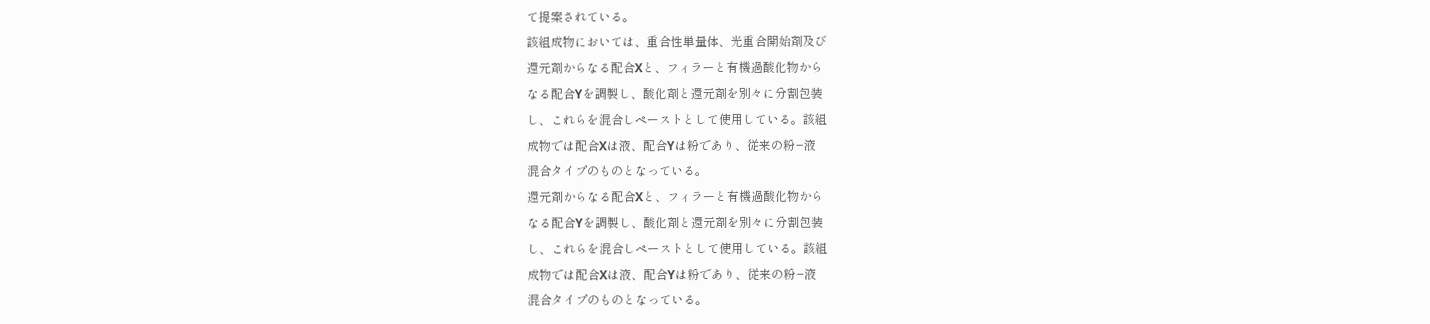て提案されている。
該組成物においては、重合性単量体、光重合開始剤及び
還元剤からなる配合Xと、フィラーと有機過酸化物から
なる配合Yを調製し、酸化剤と還元剤を別々に分割包装
し、これらを混合しペーストとして使用している。該組
成物では配合Xは液、配合Yは粉であり、従来の粉−液
混合タイプのものとなっている。
還元剤からなる配合Xと、フィラーと有機過酸化物から
なる配合Yを調製し、酸化剤と還元剤を別々に分割包装
し、これらを混合しペーストとして使用している。該組
成物では配合Xは液、配合Yは粉であり、従来の粉−液
混合タイプのものとなっている。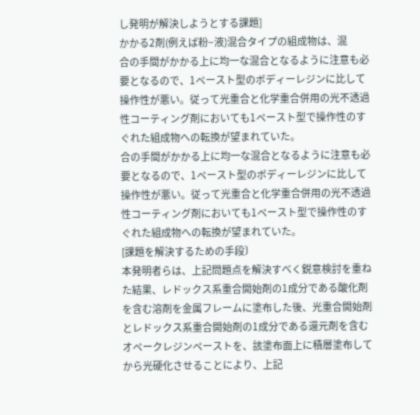し発明が解決しようとする課題]
かかる2剤(例えば粉−液)混合タイプの組成物は、混
合の手間がかかる上に均一な混合となるように注意も必
要となるので、1ペースト型のボディーレジンに比して
操作性が悪い。従って光重合と化学重合併用の光不透過
性コーティング剤においても1ペースト型で操作性のす
ぐれた組成物への転換が望まれていた。
合の手間がかかる上に均一な混合となるように注意も必
要となるので、1ペースト型のボディーレジンに比して
操作性が悪い。従って光重合と化学重合併用の光不透過
性コーティング剤においても1ペースト型で操作性のす
ぐれた組成物への転換が望まれていた。
[課題を解決するための手段〕
本発明者らは、上記問題点を解決すべく鋭意検討を重ね
た結果、レドックス系重合開始剤の1成分である酸化剤
を含む溶剤を金属フレームに塗布した後、光重合開始剤
とレドックス系重合開始剤の1成分である還元剤を含む
オペークレジンペーストを、該塗布面上に積層塗布して
から光硬化させることにより、上記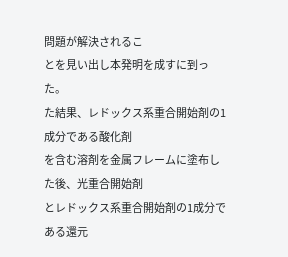問題が解決されるこ
とを見い出し本発明を成すに到った。
た結果、レドックス系重合開始剤の1成分である酸化剤
を含む溶剤を金属フレームに塗布した後、光重合開始剤
とレドックス系重合開始剤の1成分である還元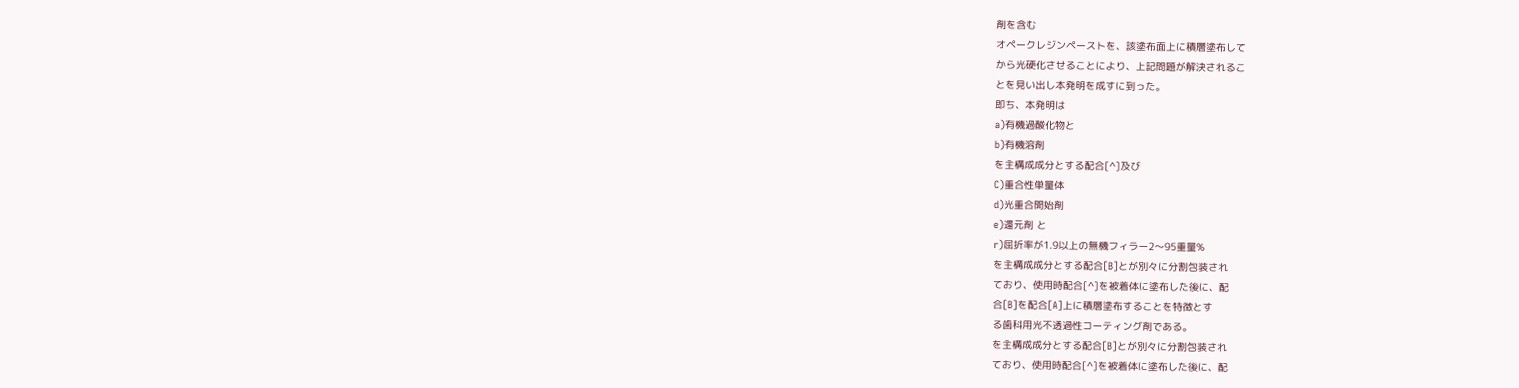剤を含む
オペークレジンペーストを、該塗布面上に積層塗布して
から光硬化させることにより、上記問題が解決されるこ
とを見い出し本発明を成すに到った。
即ち、本発明は
a)有機過酸化物と
b)有機溶剤
を主構成成分とする配合[^]及び
C)重合性単量体
d)光重合開始剤
e)還元剤 と
r)屈折率が1.9以上の無機フィラー2〜95重量%
を主構成成分とする配合[B]とが別々に分割包装され
ており、使用時配合[^]を被着体に塗布した後に、配
合[B]を配合[A]上に積層塗布することを特徴とす
る歯科用光不透過性コーティング剤である。
を主構成成分とする配合[B]とが別々に分割包装され
ており、使用時配合[^]を被着体に塗布した後に、配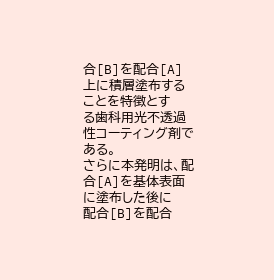合[B]を配合[A]上に積層塗布することを特徴とす
る歯科用光不透過性コーティング剤である。
さらに本発明は、配合[A]を基体表面に塗布した後に
配合[B]を配合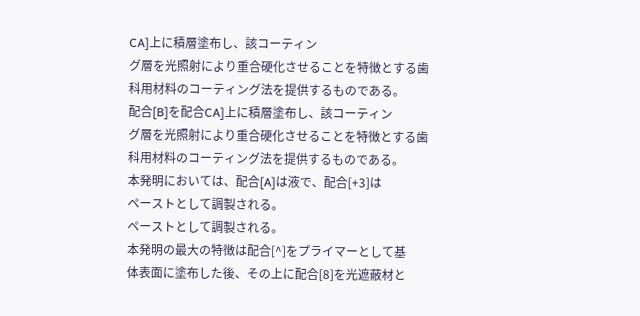CA]上に積層塗布し、該コーティン
グ層を光照射により重合硬化させることを特徴とする歯
科用材料のコーティング法を提供するものである。
配合[B]を配合CA]上に積層塗布し、該コーティン
グ層を光照射により重合硬化させることを特徴とする歯
科用材料のコーティング法を提供するものである。
本発明においては、配合[A]は液で、配合[+3]は
ペーストとして調製される。
ペーストとして調製される。
本発明の最大の特徴は配合[^]をプライマーとして基
体表面に塗布した後、その上に配合[8]を光遮蔽材と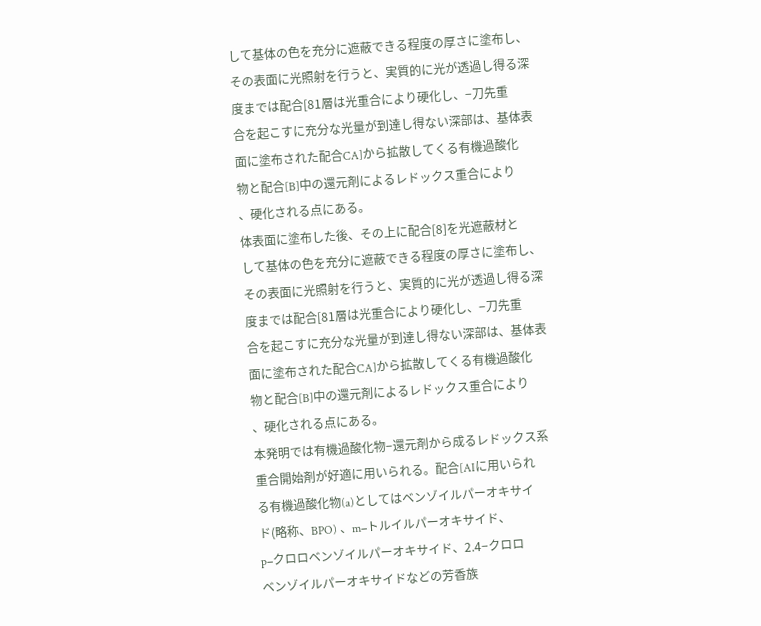して基体の色を充分に遮蔽できる程度の厚さに塗布し、
その表面に光照射を行うと、実質的に光が透過し得る深
度までは配合[81層は光重合により硬化し、−刀先重
合を起こすに充分な光量が到達し得ない深部は、基体表
面に塗布された配合CA]から拡散してくる有機過酸化
物と配合[B]中の還元剤によるレドックス重合により
、硬化される点にある。
体表面に塗布した後、その上に配合[8]を光遮蔽材と
して基体の色を充分に遮蔽できる程度の厚さに塗布し、
その表面に光照射を行うと、実質的に光が透過し得る深
度までは配合[81層は光重合により硬化し、−刀先重
合を起こすに充分な光量が到達し得ない深部は、基体表
面に塗布された配合CA]から拡散してくる有機過酸化
物と配合[B]中の還元剤によるレドックス重合により
、硬化される点にある。
本発明では有機過酸化物−還元剤から成るレドックス系
重合開始剤が好適に用いられる。配合[AIに用いられ
る有機過酸化物(a)としてはベンゾイルパーオキサイ
ド(略称、BPO) 、m−トルイルパーオキサイド、
p−クロロベンゾイルパーオキサイド、2.4−クロロ
ベンゾイルパーオキサイドなどの芳香族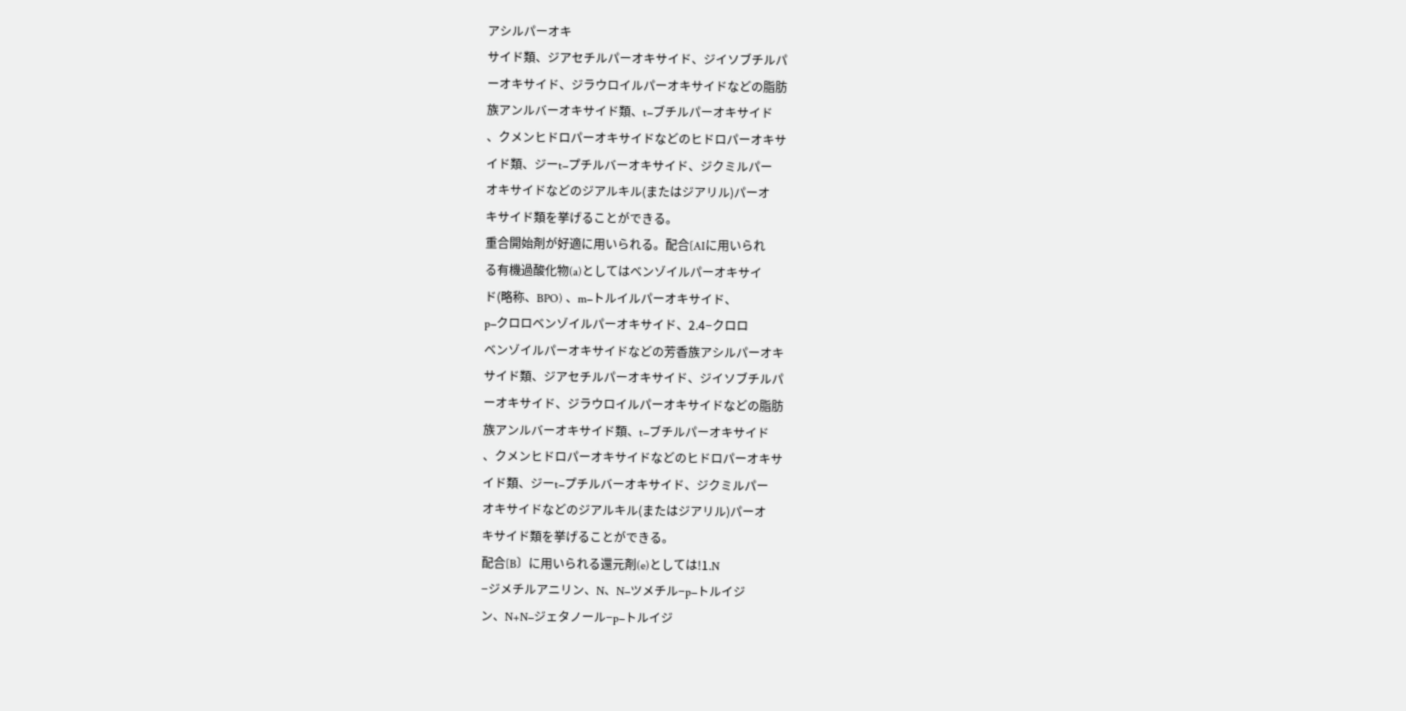アシルパーオキ
サイド類、ジアセチルパーオキサイド、ジイソブチルパ
ーオキサイド、ジラウロイルパーオキサイドなどの脂肪
族アンルバーオキサイド類、t−ブチルパーオキサイド
、クメンヒドロパーオキサイドなどのヒドロパーオキサ
イド類、ジーt−プチルバーオキサイド、ジクミルパー
オキサイドなどのジアルキル(またはジアリル)パーオ
キサイド類を挙げることができる。
重合開始剤が好適に用いられる。配合[AIに用いられ
る有機過酸化物(a)としてはベンゾイルパーオキサイ
ド(略称、BPO) 、m−トルイルパーオキサイド、
p−クロロベンゾイルパーオキサイド、2.4−クロロ
ベンゾイルパーオキサイドなどの芳香族アシルパーオキ
サイド類、ジアセチルパーオキサイド、ジイソブチルパ
ーオキサイド、ジラウロイルパーオキサイドなどの脂肪
族アンルバーオキサイド類、t−ブチルパーオキサイド
、クメンヒドロパーオキサイドなどのヒドロパーオキサ
イド類、ジーt−プチルバーオキサイド、ジクミルパー
オキサイドなどのジアルキル(またはジアリル)パーオ
キサイド類を挙げることができる。
配合[B〕に用いられる還元剤(e)としては!1.N
−ジメチルアニリン、N、N−ツメチル−p−トルイジ
ン、N+N−ジェタノール−p−トルイジ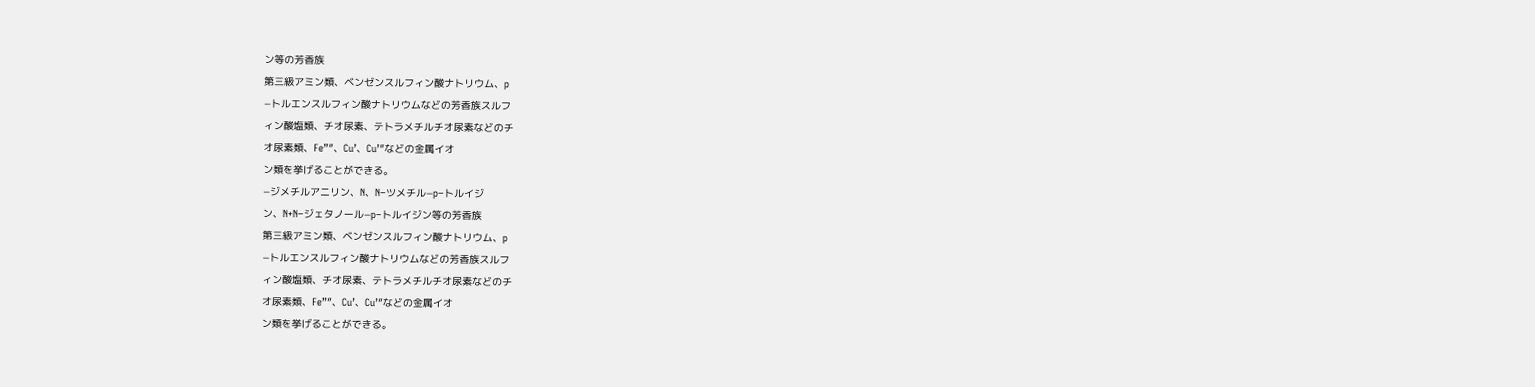ン等の芳香族
第三級アミン類、ベンゼンスルフィン酸ナトリウム、p
−トルエンスルフィン酸ナトリウムなどの芳香族スルフ
ィン酸塩類、チオ尿素、テトラメチルチオ尿素などのチ
オ尿素類、Fe”″、Cu’、Cu’″などの金属イオ
ン類を挙げることができる。
−ジメチルアニリン、N、N−ツメチル−p−トルイジ
ン、N+N−ジェタノール−p−トルイジン等の芳香族
第三級アミン類、ベンゼンスルフィン酸ナトリウム、p
−トルエンスルフィン酸ナトリウムなどの芳香族スルフ
ィン酸塩類、チオ尿素、テトラメチルチオ尿素などのチ
オ尿素類、Fe”″、Cu’、Cu’″などの金属イオ
ン類を挙げることができる。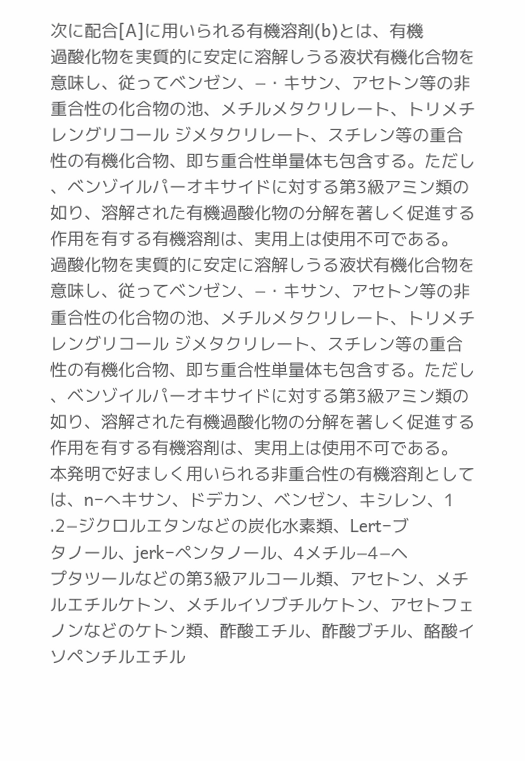次に配合[A]に用いられる有機溶剤(b)とは、有機
過酸化物を実質的に安定に溶解しうる液状有機化合物を
意味し、従ってベンゼン、−・キサン、アセトン等の非
重合性の化合物の池、メチルメタクリレート、トリメチ
レングリコール ジメタクリレート、スチレン等の重合
性の有機化合物、即ち重合性単量体も包含する。ただし
、ベンゾイルパーオキサイドに対する第3級アミン類の
如り、溶解された有機過酸化物の分解を著しく促進する
作用を有する有機溶剤は、実用上は使用不可である。
過酸化物を実質的に安定に溶解しうる液状有機化合物を
意味し、従ってベンゼン、−・キサン、アセトン等の非
重合性の化合物の池、メチルメタクリレート、トリメチ
レングリコール ジメタクリレート、スチレン等の重合
性の有機化合物、即ち重合性単量体も包含する。ただし
、ベンゾイルパーオキサイドに対する第3級アミン類の
如り、溶解された有機過酸化物の分解を著しく促進する
作用を有する有機溶剤は、実用上は使用不可である。
本発明で好ましく用いられる非重合性の有機溶剤として
は、n−へキサン、ドデカン、ベンゼン、キシレン、1
.2−ジクロルエタンなどの炭化水素類、Lert−ブ
タノール、jerk−ペンタノール、4メチル−4−ヘ
プタツールなどの第3級アルコール類、アセトン、メチ
ルエチルケトン、メチルイソブチルケトン、アセトフェ
ノンなどのケトン類、酢酸エチル、酢酸ブチル、酪酸イ
ソペンチルエチル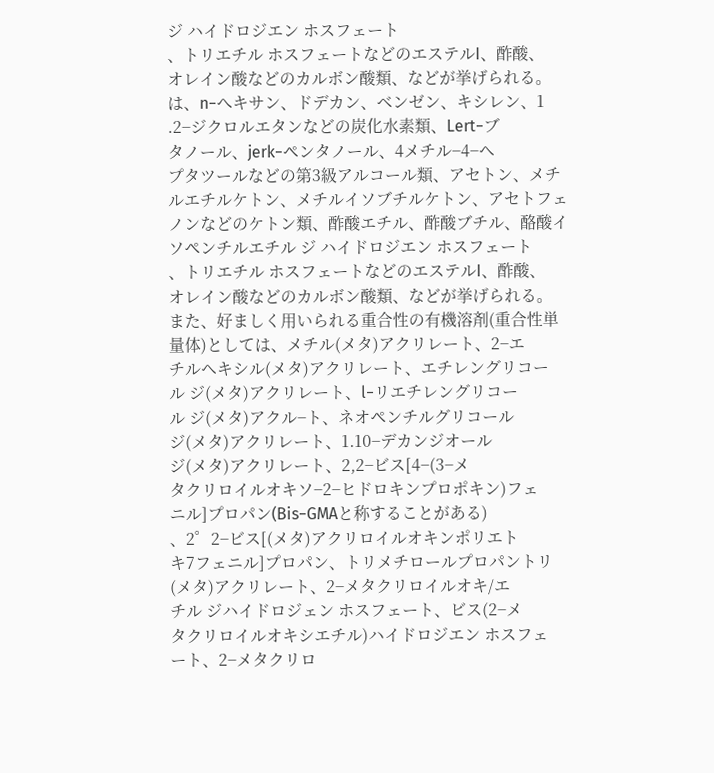ジ ハイドロジエン ホスフェート
、トリエチル ホスフェートなどのエステルI、酢酸、
オレイン酸などのカルボン酸類、などが挙げられる。
は、n−へキサン、ドデカン、ベンゼン、キシレン、1
.2−ジクロルエタンなどの炭化水素類、Lert−ブ
タノール、jerk−ペンタノール、4メチル−4−ヘ
プタツールなどの第3級アルコール類、アセトン、メチ
ルエチルケトン、メチルイソブチルケトン、アセトフェ
ノンなどのケトン類、酢酸エチル、酢酸ブチル、酪酸イ
ソペンチルエチル ジ ハイドロジエン ホスフェート
、トリエチル ホスフェートなどのエステルI、酢酸、
オレイン酸などのカルボン酸類、などが挙げられる。
また、好ましく用いられる重合性の有機溶剤(重合性単
量体)としては、メチル(メタ)アクリレート、2−エ
チルヘキシル(メタ)アクリレート、エチレングリコー
ル ジ(メタ)アクリレート、l−リエチレングリコー
ル ジ(メタ)アクル−ト、ネオペンチルグリコール
ジ(メタ)アクリレート、1.10−デカンジオール
ジ(メタ)アクリレート、2,2−ビス[4−(3−メ
タクリロイルオキソ−2−ヒドロキンプロポキン)フェ
ニル]プロパン(Bis−GMAと称することがある)
、2゜2−ビス[(メタ)アクリロイルオキンポリエト
キ7フェニル]プロパン、トリメチロールプロパントリ
(メタ)アクリレート、2−メタクリロイルオキ/エ
チル ジハイドロジェン ホスフェート、ビス(2−メ
タクリロイルオキシエチル)ハイドロジエン ホスフェ
ート、2−メタクリロ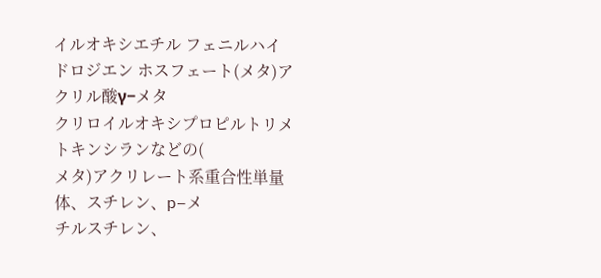イルオキシエチル フェニルハイ
ドロジエン ホスフェート(メタ)アクリル酸γ−メタ
クリロイルオキシプロピルトリメトキンシランなどの(
メタ)アクリレート系重合性単量体、スチレン、p−メ
チルスチレン、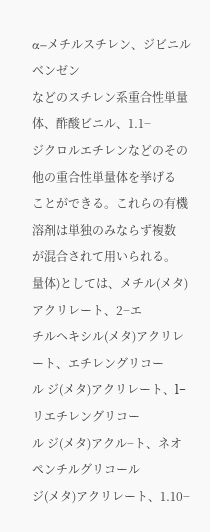α−メチルスチレン、ジビニルベンゼン
などのスチレン系重合性単量体、酢酸ビニル、1.1−
ジクロルエチレンなどのその他の重合性単量体を挙げる
ことができる。これらの有機溶剤は単独のみならず複数
が混合されて用いられる。
量体)としては、メチル(メタ)アクリレート、2−エ
チルヘキシル(メタ)アクリレート、エチレングリコー
ル ジ(メタ)アクリレート、l−リエチレングリコー
ル ジ(メタ)アクル−ト、ネオペンチルグリコール
ジ(メタ)アクリレート、1.10−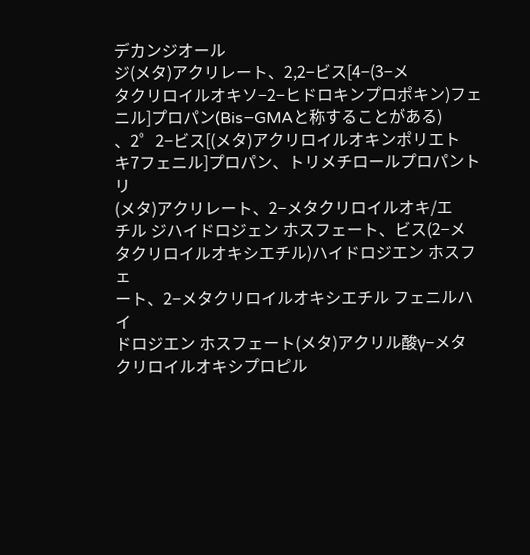デカンジオール
ジ(メタ)アクリレート、2,2−ビス[4−(3−メ
タクリロイルオキソ−2−ヒドロキンプロポキン)フェ
ニル]プロパン(Bis−GMAと称することがある)
、2゜2−ビス[(メタ)アクリロイルオキンポリエト
キ7フェニル]プロパン、トリメチロールプロパントリ
(メタ)アクリレート、2−メタクリロイルオキ/エ
チル ジハイドロジェン ホスフェート、ビス(2−メ
タクリロイルオキシエチル)ハイドロジエン ホスフェ
ート、2−メタクリロイルオキシエチル フェニルハイ
ドロジエン ホスフェート(メタ)アクリル酸γ−メタ
クリロイルオキシプロピル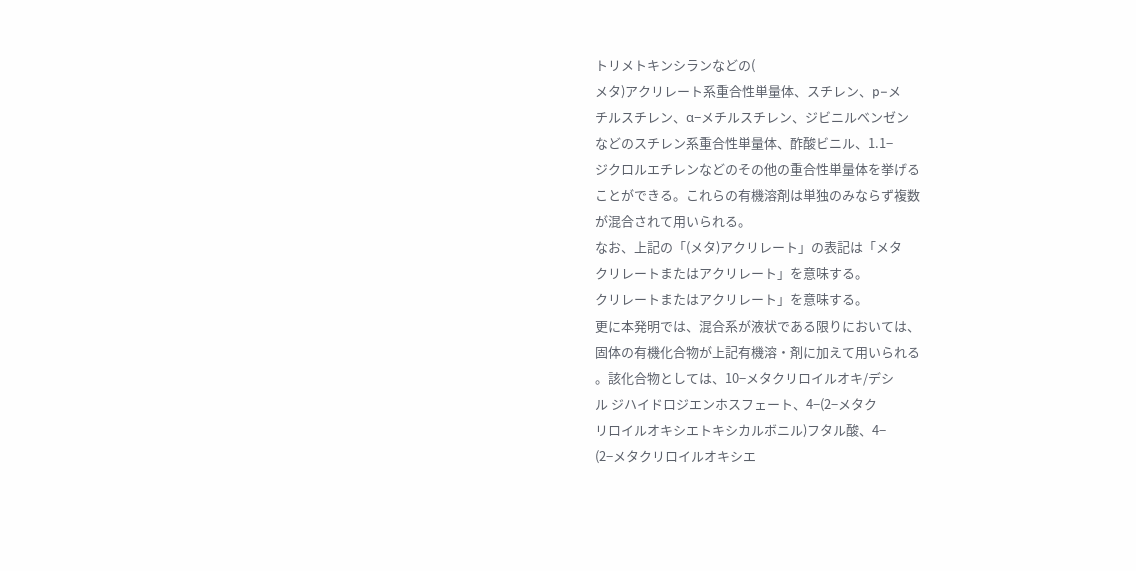トリメトキンシランなどの(
メタ)アクリレート系重合性単量体、スチレン、p−メ
チルスチレン、α−メチルスチレン、ジビニルベンゼン
などのスチレン系重合性単量体、酢酸ビニル、1.1−
ジクロルエチレンなどのその他の重合性単量体を挙げる
ことができる。これらの有機溶剤は単独のみならず複数
が混合されて用いられる。
なお、上記の「(メタ)アクリレート」の表記は「メタ
クリレートまたはアクリレート」を意味する。
クリレートまたはアクリレート」を意味する。
更に本発明では、混合系が液状である限りにおいては、
固体の有機化合物が上記有機溶・剤に加えて用いられる
。該化合物としては、10−メタクリロイルオキ/デシ
ル ジハイドロジエンホスフェート、4−(2−メタク
リロイルオキシエトキシカルボニル)フタル酸、4−
(2−メタクリロイルオキシエ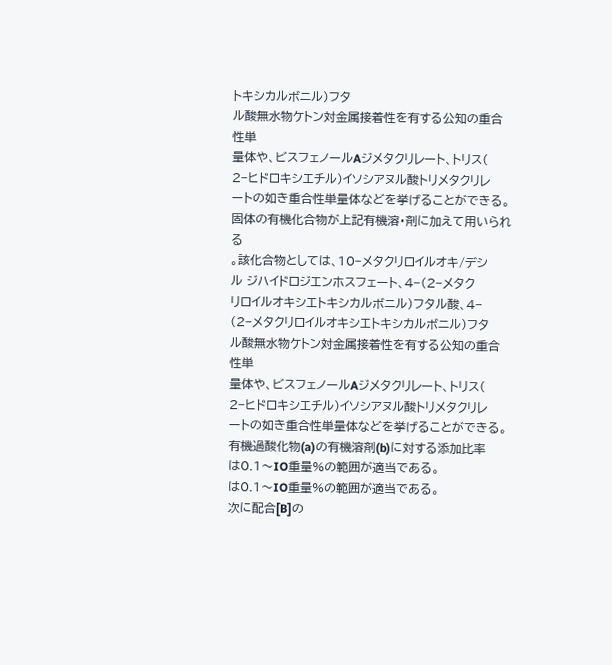トキシカルボニル)フタ
ル酸無水物ケトン対金属接着性を有する公知の重合性単
量体や、ビスフェノールAジメタクリレート、トリス(
2−ヒドロキシエチル)イソシアヌル酸トリメタクリレ
ートの如き重合性単量体などを挙げることができる。
固体の有機化合物が上記有機溶・剤に加えて用いられる
。該化合物としては、10−メタクリロイルオキ/デシ
ル ジハイドロジエンホスフェート、4−(2−メタク
リロイルオキシエトキシカルボニル)フタル酸、4−
(2−メタクリロイルオキシエトキシカルボニル)フタ
ル酸無水物ケトン対金属接着性を有する公知の重合性単
量体や、ビスフェノールAジメタクリレート、トリス(
2−ヒドロキシエチル)イソシアヌル酸トリメタクリレ
ートの如き重合性単量体などを挙げることができる。
有機過酸化物(a)の有機溶剤(b)に対する添加比率
は0.1〜IO重量%の範囲が適当である。
は0.1〜IO重量%の範囲が適当である。
次に配合[B]の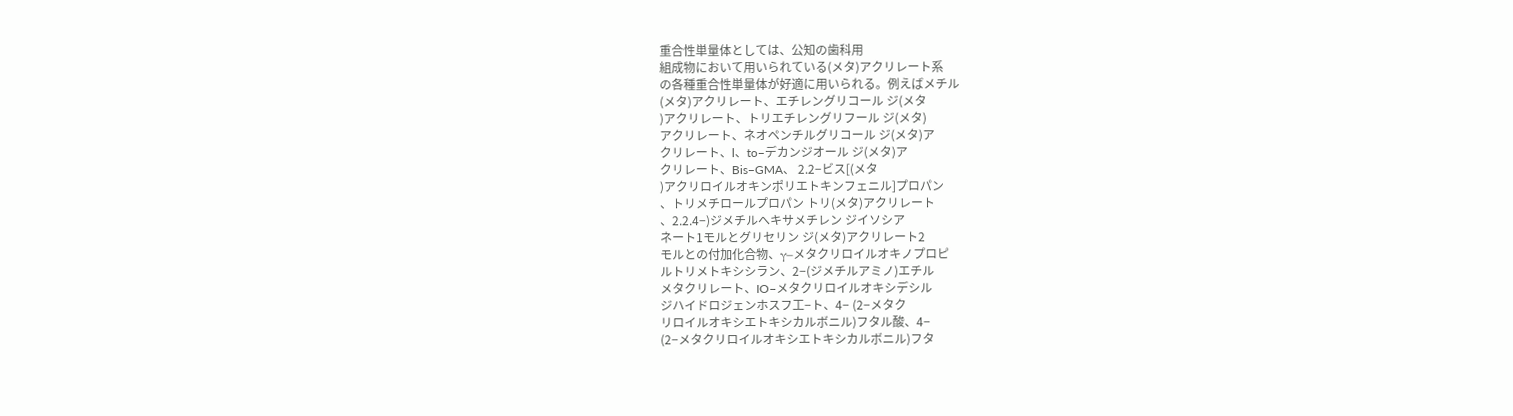重合性単量体としては、公知の歯科用
組成物において用いられている(メタ)アクリレート系
の各種重合性単量体が好適に用いられる。例えばメチル
(メタ)アクリレート、エチレングリコール ジ(メタ
)アクリレート、トリエチレングリフール ジ(メタ)
アクリレート、ネオペンチルグリコール ジ(メタ)ア
クリレート、l、to−デカンジオール ジ(メタ)ア
クリレート、Bis−GMA、 2.2−ビス[(メタ
)アクリロイルオキンポリエトキンフェニル]プロパン
、トリメチロールプロパン トリ(メタ)アクリレート
、2.2.4−)ジメチルへキサメチレン ジイソシア
ネート1モルとグリセリン ジ(メタ)アクリレート2
モルとの付加化合物、γ−メタクリロイルオキノプロピ
ルトリメトキシシラン、2−(ジメチルアミノ)エチル
メタクリレート、IO−メタクリロイルオキシデシル
ジハイドロジェンホスフ工−ト、4− (2−メタク
リロイルオキシエトキシカルボニル)フタル酸、4−
(2−メタクリロイルオキシエトキシカルボニル)フタ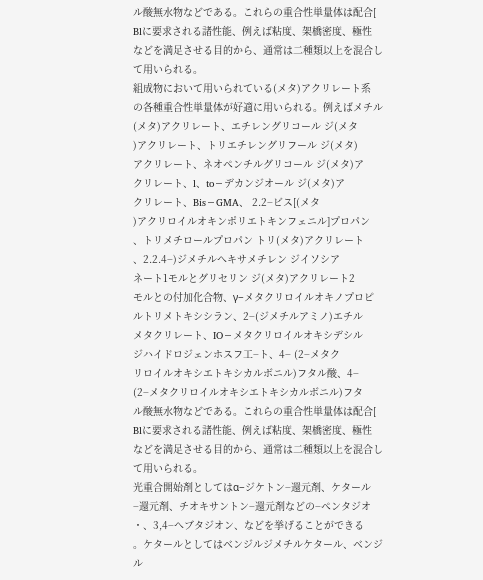ル酸無水物などである。これらの重合性単量体は配合[
Blに要求される諸性能、例えば粘度、架橋密度、極性
などを満足させる目的から、通常は二種類以上を混合し
て用いられる。
組成物において用いられている(メタ)アクリレート系
の各種重合性単量体が好適に用いられる。例えばメチル
(メタ)アクリレート、エチレングリコール ジ(メタ
)アクリレート、トリエチレングリフール ジ(メタ)
アクリレート、ネオペンチルグリコール ジ(メタ)ア
クリレート、l、to−デカンジオール ジ(メタ)ア
クリレート、Bis−GMA、 2.2−ビス[(メタ
)アクリロイルオキンポリエトキンフェニル]プロパン
、トリメチロールプロパン トリ(メタ)アクリレート
、2.2.4−)ジメチルへキサメチレン ジイソシア
ネート1モルとグリセリン ジ(メタ)アクリレート2
モルとの付加化合物、γ−メタクリロイルオキノプロピ
ルトリメトキシシラン、2−(ジメチルアミノ)エチル
メタクリレート、IO−メタクリロイルオキシデシル
ジハイドロジェンホスフ工−ト、4− (2−メタク
リロイルオキシエトキシカルボニル)フタル酸、4−
(2−メタクリロイルオキシエトキシカルボニル)フタ
ル酸無水物などである。これらの重合性単量体は配合[
Blに要求される諸性能、例えば粘度、架橋密度、極性
などを満足させる目的から、通常は二種類以上を混合し
て用いられる。
光重合開始剤としてはα−ジケトン−還元剤、ケタール
−還元剤、チオキサントン−還元剤などの−ペンタジオ
・、3,4−へブタジオン、などを挙げることができる
。ケタールとしてはベンジルジメチルケタール、ベンジ
ル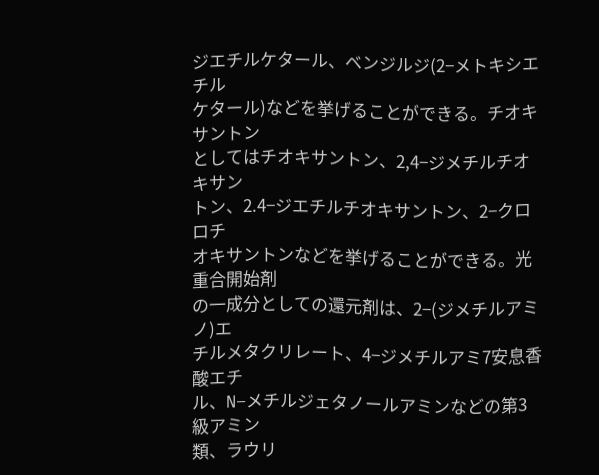ジエチルケタール、ベンジルジ(2−メトキシエチル
ケタール)などを挙げることができる。チオキサントン
としてはチオキサントン、2,4−ジメチルチオキサン
トン、2.4−ジエチルチオキサントン、2−クロロチ
オキサントンなどを挙げることができる。光重合開始剤
の一成分としての還元剤は、2−(ジメチルアミノ)エ
チルメタクリレート、4−ジメチルアミ7安息香酸エチ
ル、N−メチルジェタノールアミンなどの第3級アミン
類、ラウリ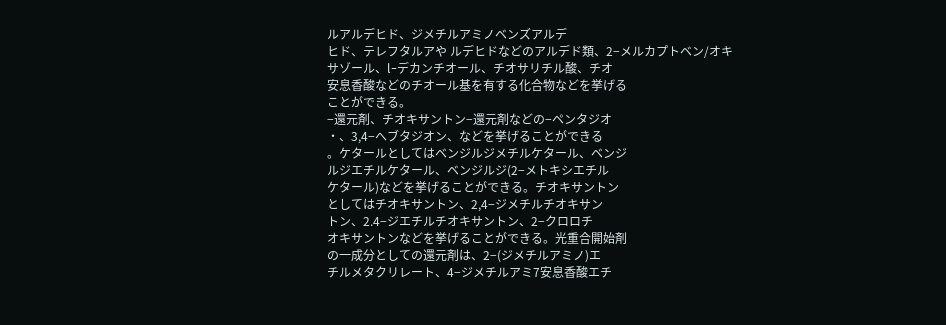ルアルデヒド、ジメチルアミノベンズアルデ
ヒド、テレフタルアや ルデヒドなどのアルデド類、2−メルカプトベン/オキ
サゾール、l−デカンチオール、チオサリチル酸、チオ
安息香酸などのチオール基を有する化合物などを挙げる
ことができる。
−還元剤、チオキサントン−還元剤などの−ペンタジオ
・、3,4−へブタジオン、などを挙げることができる
。ケタールとしてはベンジルジメチルケタール、ベンジ
ルジエチルケタール、ベンジルジ(2−メトキシエチル
ケタール)などを挙げることができる。チオキサントン
としてはチオキサントン、2,4−ジメチルチオキサン
トン、2.4−ジエチルチオキサントン、2−クロロチ
オキサントンなどを挙げることができる。光重合開始剤
の一成分としての還元剤は、2−(ジメチルアミノ)エ
チルメタクリレート、4−ジメチルアミ7安息香酸エチ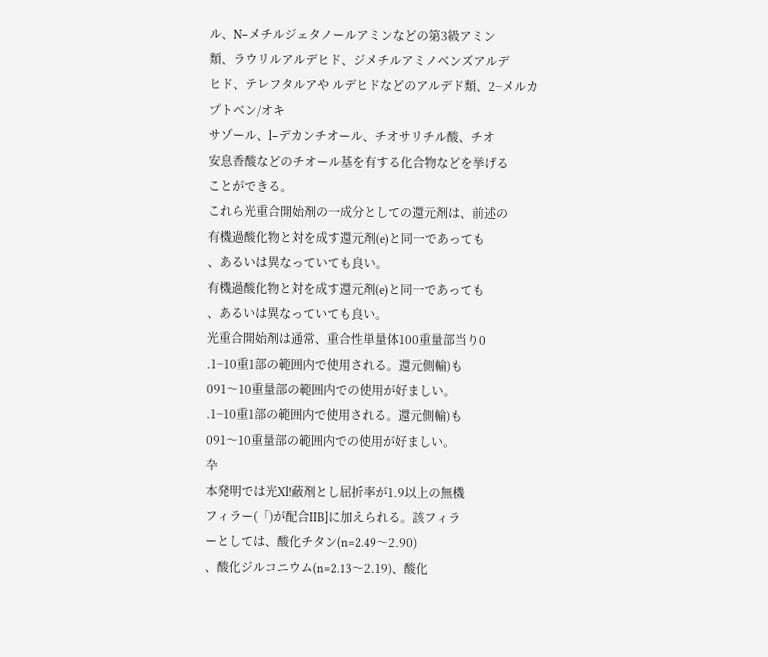ル、N−メチルジェタノールアミンなどの第3級アミン
類、ラウリルアルデヒド、ジメチルアミノベンズアルデ
ヒド、テレフタルアや ルデヒドなどのアルデド類、2−メルカプトベン/オキ
サゾール、l−デカンチオール、チオサリチル酸、チオ
安息香酸などのチオール基を有する化合物などを挙げる
ことができる。
これら光重合開始剤の一成分としての還元剤は、前述の
有機過酸化物と対を成す還元剤(e)と同一であっても
、あるいは異なっていても良い。
有機過酸化物と対を成す還元剤(e)と同一であっても
、あるいは異なっていても良い。
光重合開始剤は通常、重合性単量体100重量部当り0
.1−10重1部の範囲内で使用される。還元側輸)も
091〜10重量部の範囲内での使用が好ましい。
.1−10重1部の範囲内で使用される。還元側輸)も
091〜10重量部の範囲内での使用が好ましい。
卆
本発明では光Xl!蔽剤とし屈折率が1.9以上の無機
フィラー(「)が配合IIB]に加えられる。該フィラ
ーとしては、酸化チタン(n=2.49〜2.90)
、酸化ジルコニウム(n=2.13〜2.19)、酸化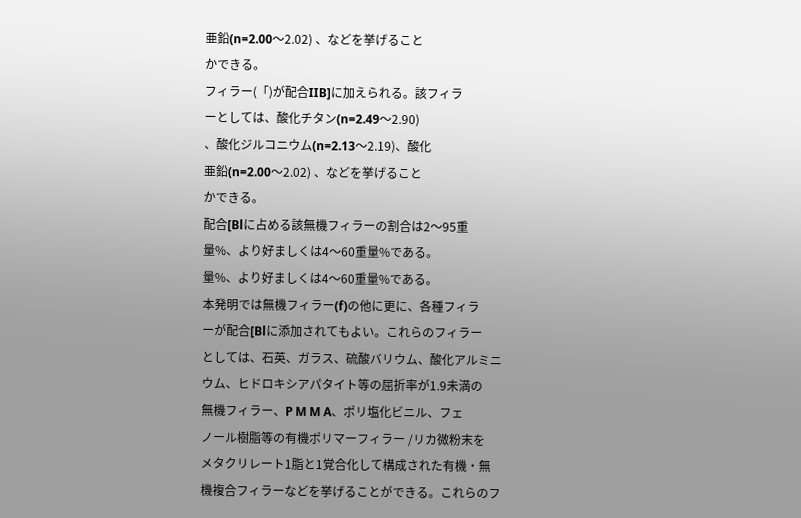亜鉛(n=2.00〜2.02) 、などを挙げること
かできる。
フィラー(「)が配合IIB]に加えられる。該フィラ
ーとしては、酸化チタン(n=2.49〜2.90)
、酸化ジルコニウム(n=2.13〜2.19)、酸化
亜鉛(n=2.00〜2.02) 、などを挙げること
かできる。
配合[Blに占める該無機フィラーの割合は2〜95重
量%、より好ましくは4〜60重量%である。
量%、より好ましくは4〜60重量%である。
本発明では無機フィラー(f)の他に更に、各種フィラ
ーが配合[Blに添加されてもよい。これらのフィラー
としては、石英、ガラス、硫酸バリウム、酸化アルミニ
ウム、ヒドロキシアパタイト等の屈折率が1.9未満の
無機フィラー、P M M A、ポリ塩化ビニル、フェ
ノール樹脂等の有機ポリマーフィラー /リカ微粉末を
メタクリレート1脂と1覚合化して構成された有機・無
機複合フィラーなどを挙げることができる。これらのフ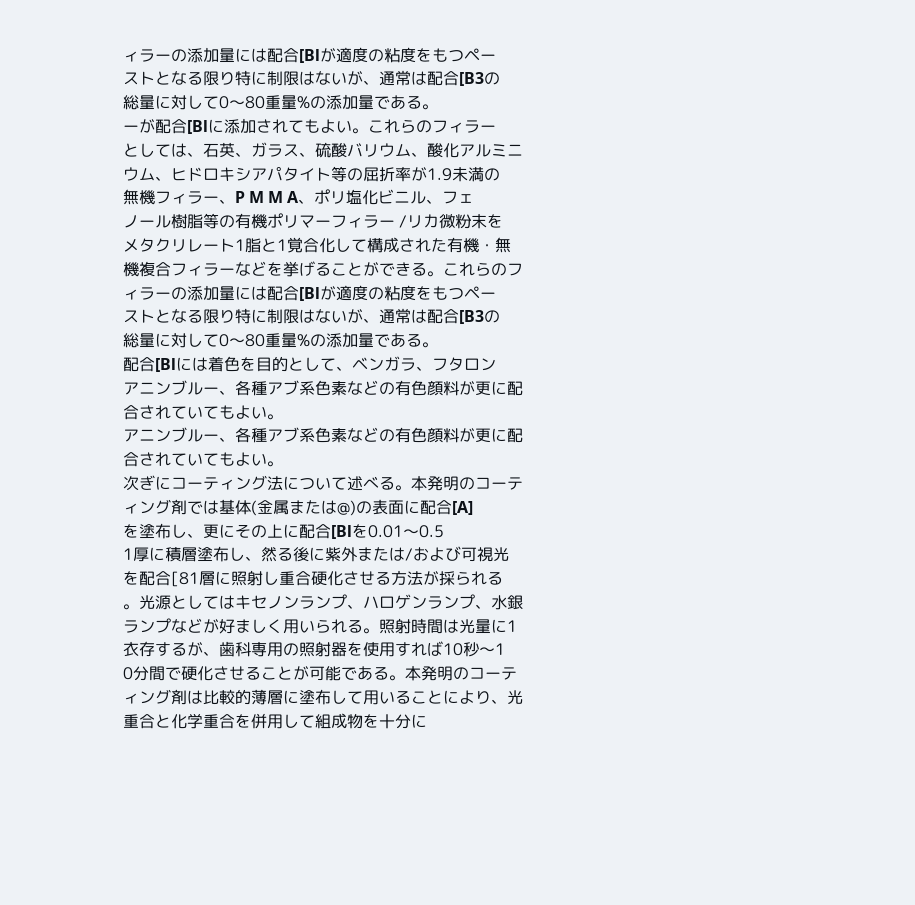ィラーの添加量には配合[Blが適度の粘度をもつペー
ストとなる限り特に制限はないが、通常は配合[B3の
総量に対して0〜80重量%の添加量である。
ーが配合[Blに添加されてもよい。これらのフィラー
としては、石英、ガラス、硫酸バリウム、酸化アルミニ
ウム、ヒドロキシアパタイト等の屈折率が1.9未満の
無機フィラー、P M M A、ポリ塩化ビニル、フェ
ノール樹脂等の有機ポリマーフィラー /リカ微粉末を
メタクリレート1脂と1覚合化して構成された有機・無
機複合フィラーなどを挙げることができる。これらのフ
ィラーの添加量には配合[Blが適度の粘度をもつペー
ストとなる限り特に制限はないが、通常は配合[B3の
総量に対して0〜80重量%の添加量である。
配合[Blには着色を目的として、ベンガラ、フタロン
アニンブルー、各種アブ系色素などの有色顔料が更に配
合されていてもよい。
アニンブルー、各種アブ系色素などの有色顔料が更に配
合されていてもよい。
次ぎにコーティング法について述べる。本発明のコーテ
ィング剤では基体(金属または@)の表面に配合[A]
を塗布し、更にその上に配合[Blを0.01〜0.5
1厚に積層塗布し、然る後に紫外または/および可視光
を配合[81層に照射し重合硬化させる方法が採られる
。光源としてはキセノンランプ、ハロゲンランプ、水銀
ランプなどが好ましく用いられる。照射時間は光量に1
衣存するが、歯科専用の照射器を使用すれば10秒〜1
0分間で硬化させることが可能である。本発明のコーテ
ィング剤は比較的薄層に塗布して用いることにより、光
重合と化学重合を併用して組成物を十分に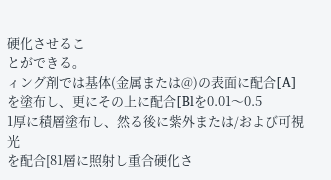硬化させるこ
とができる。
ィング剤では基体(金属または@)の表面に配合[A]
を塗布し、更にその上に配合[Blを0.01〜0.5
1厚に積層塗布し、然る後に紫外または/および可視光
を配合[81層に照射し重合硬化さ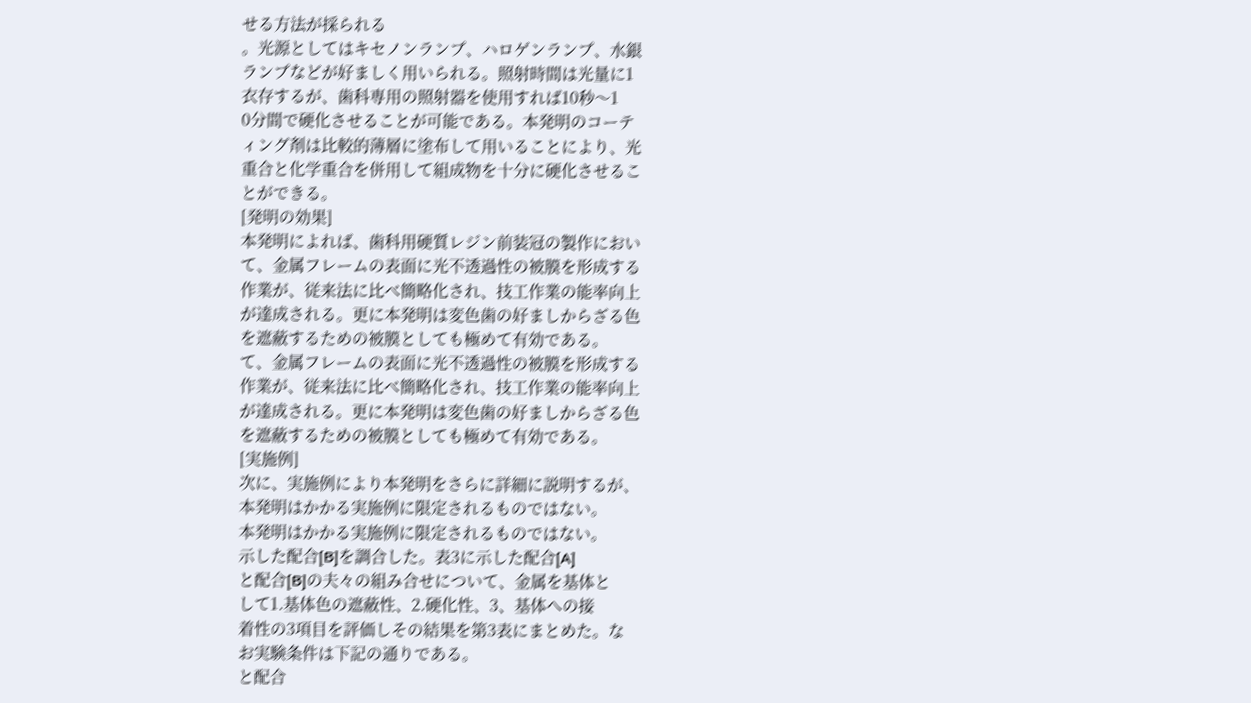せる方法が採られる
。光源としてはキセノンランプ、ハロゲンランプ、水銀
ランプなどが好ましく用いられる。照射時間は光量に1
衣存するが、歯科専用の照射器を使用すれば10秒〜1
0分間で硬化させることが可能である。本発明のコーテ
ィング剤は比較的薄層に塗布して用いることにより、光
重合と化学重合を併用して組成物を十分に硬化させるこ
とができる。
[発明の効果]
本発明によれば、歯科用硬質レジン前装冠の製作におい
て、金属フレームの表面に光不透過性の被膜を形成する
作業が、従来法に比べ簡略化され、技工作業の能率向上
が達成される。更に本発明は変色歯の好ましからざる色
を遮蔽するための被膜としても極めて有効である。
て、金属フレームの表面に光不透過性の被膜を形成する
作業が、従来法に比べ簡略化され、技工作業の能率向上
が達成される。更に本発明は変色歯の好ましからざる色
を遮蔽するための被膜としても極めて有効である。
[実施例]
次に、実施例により本発明をさらに詳細に説明するが、
本発明はかかる実施例に限定されるものではない。
本発明はかかる実施例に限定されるものではない。
示した配合[B]を調合した。表3に示した配合[A]
と配合[B]の夫々の組み合せについて、金属を基体と
して1.基体色の遮蔽性、2.硬化性、3、基体への接
着性の3項目を評価しその結果を第3表にまとめた。な
お実験条件は下記の通りである。
と配合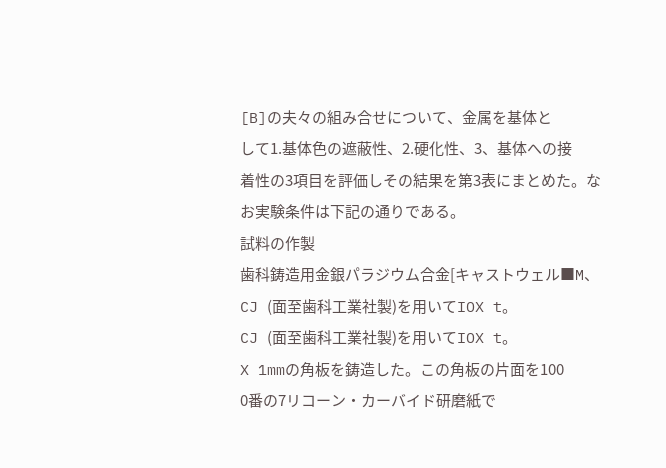[B]の夫々の組み合せについて、金属を基体と
して1.基体色の遮蔽性、2.硬化性、3、基体への接
着性の3項目を評価しその結果を第3表にまとめた。な
お実験条件は下記の通りである。
試料の作製
歯科鋳造用金銀パラジウム合金[キャストウェル■M、
CJ (面至歯科工業社製)を用いてIOX t。
CJ (面至歯科工業社製)を用いてIOX t。
X 1mmの角板を鋳造した。この角板の片面を100
0番の7リコーン・カーバイド研磨紙で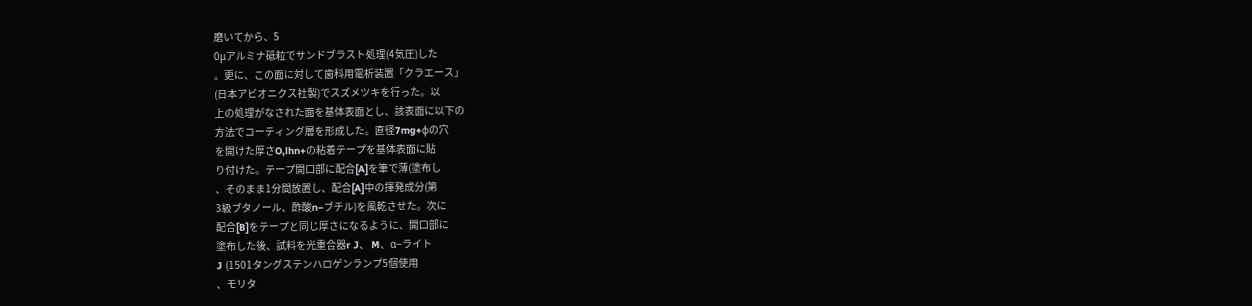磨いてから、5
0μアルミナ砥粒でサンドブラスト処理(4気圧)した
。更に、この面に対して歯科用電析装置「クラエース」
(日本アビオニクス社製)でスズメツキを行った。以
上の処理がなされた面を基体表面とし、該表面に以下の
方法でコーティング層を形成した。直径7mg+φの穴
を開けた厚さO,lhn+の粘着テープを基体表面に貼
り付けた。テープ開口部に配合[A]を筆で薄(塗布し
、そのまま1分間放置し、配合[A]中の揮発成分(第
3級ブタノール、酢酸n−ブチル)を風乾させた。次に
配合[B]をテープと同じ厚さになるように、開口部に
塗布した後、試料を光重合器r J、 M、α−ライト
J (1501タングステンハロゲンランプ5個使用
、モリタ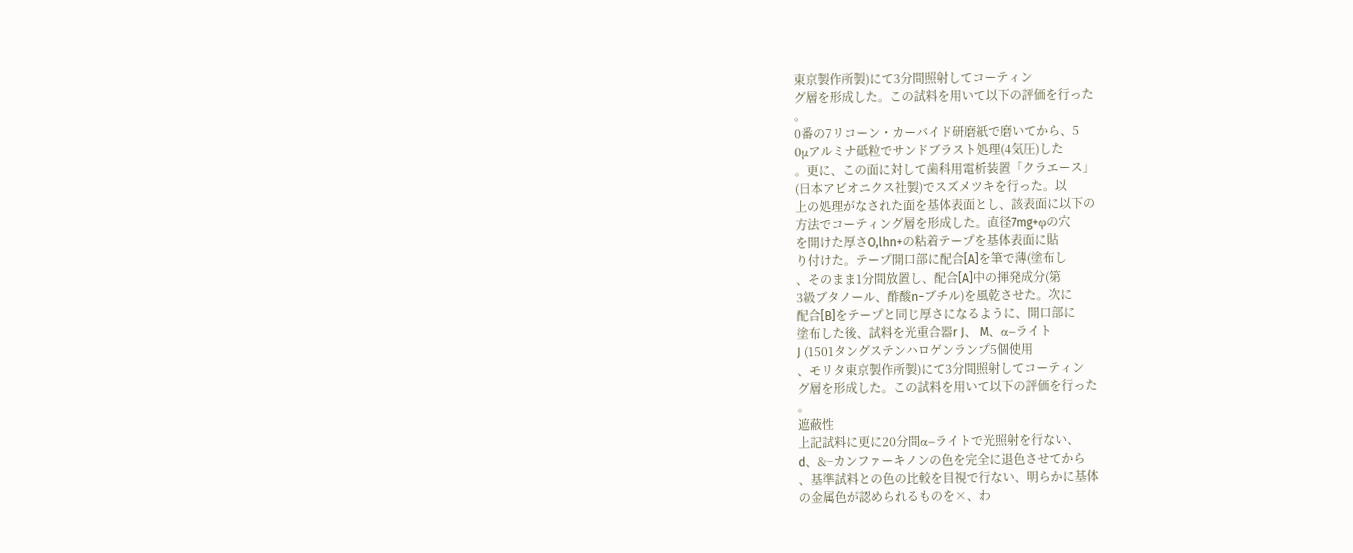東京製作所製)にて3分間照射してコーティン
グ層を形成した。この試料を用いて以下の評価を行った
。
0番の7リコーン・カーバイド研磨紙で磨いてから、5
0μアルミナ砥粒でサンドブラスト処理(4気圧)した
。更に、この面に対して歯科用電析装置「クラエース」
(日本アビオニクス社製)でスズメツキを行った。以
上の処理がなされた面を基体表面とし、該表面に以下の
方法でコーティング層を形成した。直径7mg+φの穴
を開けた厚さO,lhn+の粘着テープを基体表面に貼
り付けた。テープ開口部に配合[A]を筆で薄(塗布し
、そのまま1分間放置し、配合[A]中の揮発成分(第
3級ブタノール、酢酸n−ブチル)を風乾させた。次に
配合[B]をテープと同じ厚さになるように、開口部に
塗布した後、試料を光重合器r J、 M、α−ライト
J (1501タングステンハロゲンランプ5個使用
、モリタ東京製作所製)にて3分間照射してコーティン
グ層を形成した。この試料を用いて以下の評価を行った
。
遮蔽性
上記試料に更に20分間α−ライトで光照射を行ない、
d、&−カンファーキノンの色を完全に退色させてから
、基準試料との色の比較を目視で行ない、明らかに基体
の金属色が認められるものを×、わ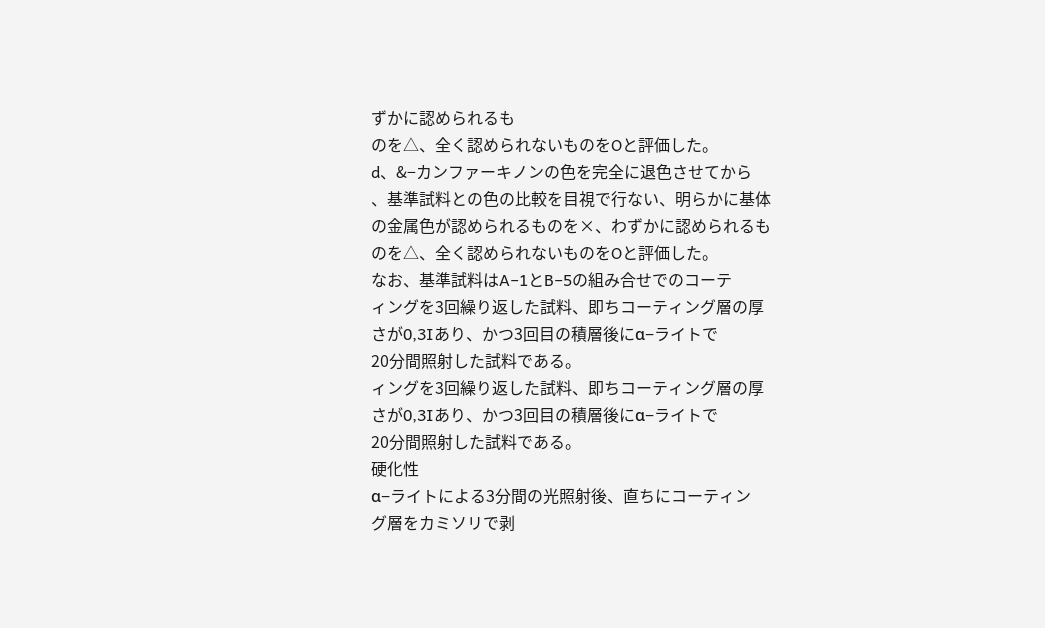ずかに認められるも
のを△、全く認められないものをOと評価した。
d、&−カンファーキノンの色を完全に退色させてから
、基準試料との色の比較を目視で行ない、明らかに基体
の金属色が認められるものを×、わずかに認められるも
のを△、全く認められないものをOと評価した。
なお、基準試料はA−1とB−5の組み合せでのコーテ
ィングを3回繰り返した試料、即ちコーティング層の厚
さが0,3Iあり、かつ3回目の積層後にα−ライトで
20分間照射した試料である。
ィングを3回繰り返した試料、即ちコーティング層の厚
さが0,3Iあり、かつ3回目の積層後にα−ライトで
20分間照射した試料である。
硬化性
α−ライトによる3分間の光照射後、直ちにコーティン
グ層をカミソリで剥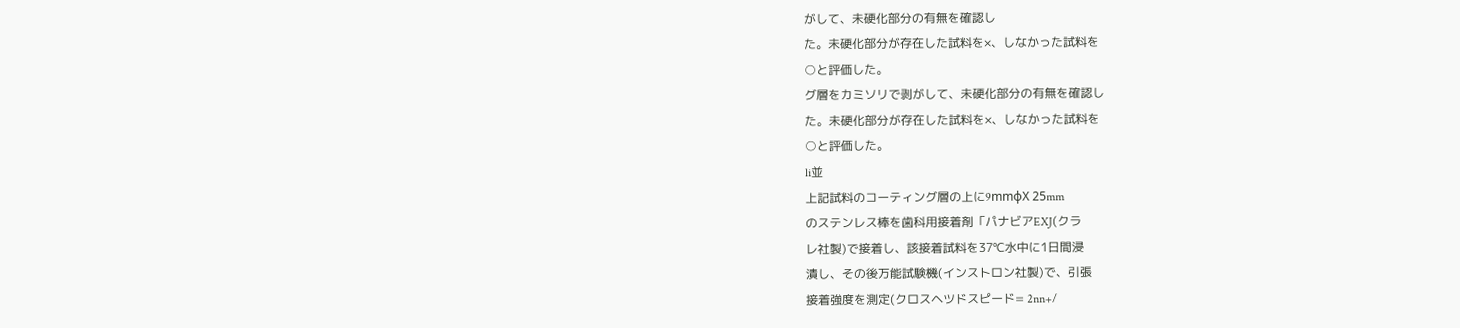がして、未硬化部分の有無を確認し
た。未硬化部分が存在した試料を×、しなかった試料を
○と評価した。
グ層をカミソリで剥がして、未硬化部分の有無を確認し
た。未硬化部分が存在した試料を×、しなかった試料を
○と評価した。
li並
上記試料のコーティング層の上に9mmφX 25mm
のステンレス棒を歯科用接着剤「パナビアEXJ(クラ
レ社製)で接着し、該接着試料を37℃水中に1日間浸
漬し、その後万能試験機(インストロン社製)で、引張
接着強度を測定(クロスヘツドスピード= 2nn+/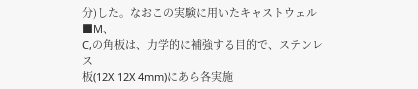分)した。なおこの実験に用いたキャストウェル■M、
C,の角板は、力学的に補強する目的で、ステンレス
板(12X 12X 4mm)にあら各実施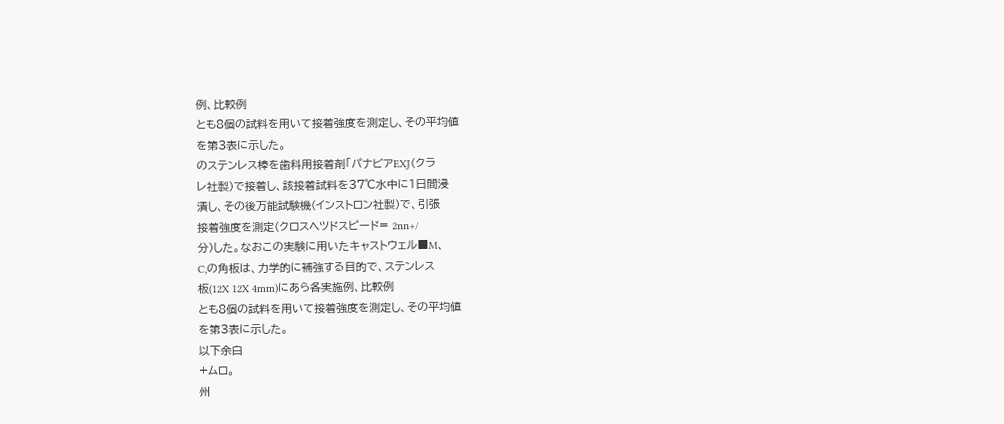例、比較例
とも8個の試料を用いて接着強度を測定し、その平均値
を第3表に示した。
のステンレス棒を歯科用接着剤「パナビアEXJ(クラ
レ社製)で接着し、該接着試料を37℃水中に1日間浸
漬し、その後万能試験機(インストロン社製)で、引張
接着強度を測定(クロスヘツドスピード= 2nn+/
分)した。なおこの実験に用いたキャストウェル■M、
C,の角板は、力学的に補強する目的で、ステンレス
板(12X 12X 4mm)にあら各実施例、比較例
とも8個の試料を用いて接着強度を測定し、その平均値
を第3表に示した。
以下余白
+ムロ。
州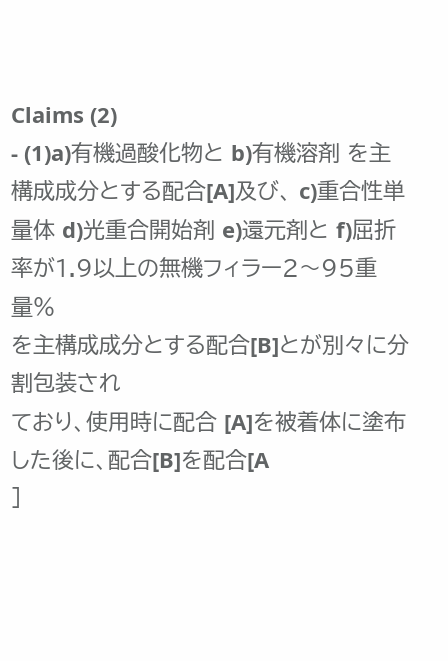Claims (2)
- (1)a)有機過酸化物と b)有機溶剤 を主構成成分とする配合[A]及び、 c)重合性単量体 d)光重合開始剤 e)還元剤と f)屈折率が1.9以上の無機フィラー2〜95重量%
を主構成成分とする配合[B]とが別々に分割包装され
ており、使用時に配合 [A]を被着体に塗布した後に、配合[B]を配合[A
]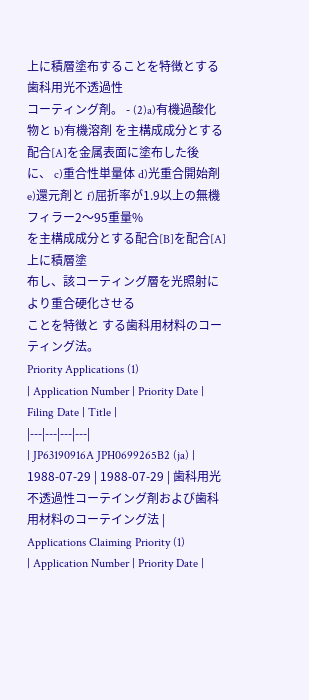上に積層塗布することを特徴とする歯科用光不透過性
コーティング剤。 - (2)a)有機過酸化物と b)有機溶剤 を主構成成分とする配合[A]を金属表面に塗布した後
に、 c)重合性単量体 d)光重合開始剤 e)還元剤と f)屈折率が1.9以上の無機フィラー2〜95重量%
を主構成成分とする配合[B]を配合[A]上に積層塗
布し、該コーティング層を光照射により重合硬化させる
ことを特徴と する歯科用材料のコーティング法。
Priority Applications (1)
| Application Number | Priority Date | Filing Date | Title |
|---|---|---|---|
| JP63190916A JPH0699265B2 (ja) | 1988-07-29 | 1988-07-29 | 歯科用光不透過性コーテイング剤および歯科用材料のコーテイング法 |
Applications Claiming Priority (1)
| Application Number | Priority Date |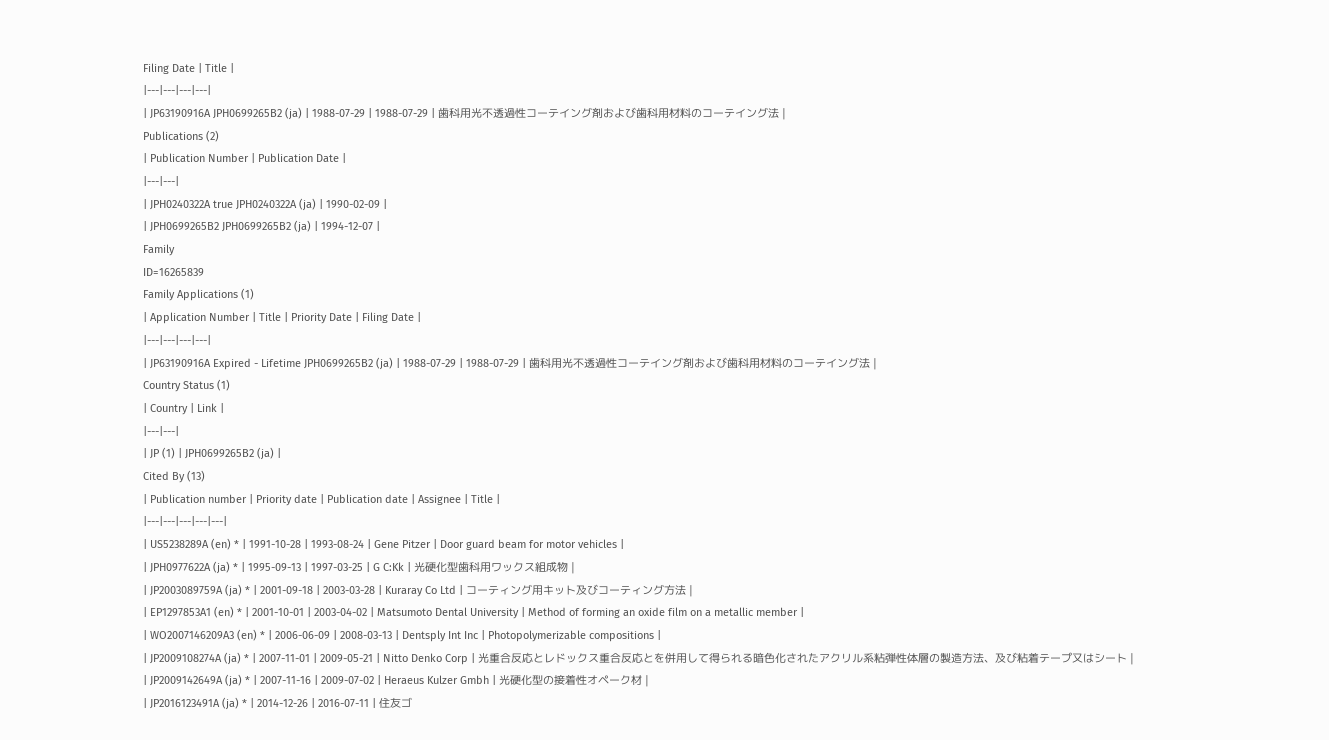Filing Date | Title |
|---|---|---|---|
| JP63190916A JPH0699265B2 (ja) | 1988-07-29 | 1988-07-29 | 歯科用光不透過性コーテイング剤および歯科用材料のコーテイング法 |
Publications (2)
| Publication Number | Publication Date |
|---|---|
| JPH0240322A true JPH0240322A (ja) | 1990-02-09 |
| JPH0699265B2 JPH0699265B2 (ja) | 1994-12-07 |
Family
ID=16265839
Family Applications (1)
| Application Number | Title | Priority Date | Filing Date |
|---|---|---|---|
| JP63190916A Expired - Lifetime JPH0699265B2 (ja) | 1988-07-29 | 1988-07-29 | 歯科用光不透過性コーテイング剤および歯科用材料のコーテイング法 |
Country Status (1)
| Country | Link |
|---|---|
| JP (1) | JPH0699265B2 (ja) |
Cited By (13)
| Publication number | Priority date | Publication date | Assignee | Title |
|---|---|---|---|---|
| US5238289A (en) * | 1991-10-28 | 1993-08-24 | Gene Pitzer | Door guard beam for motor vehicles |
| JPH0977622A (ja) * | 1995-09-13 | 1997-03-25 | G C:Kk | 光硬化型歯科用ワックス組成物 |
| JP2003089759A (ja) * | 2001-09-18 | 2003-03-28 | Kuraray Co Ltd | コーティング用キット及びコーティング方法 |
| EP1297853A1 (en) * | 2001-10-01 | 2003-04-02 | Matsumoto Dental University | Method of forming an oxide film on a metallic member |
| WO2007146209A3 (en) * | 2006-06-09 | 2008-03-13 | Dentsply Int Inc | Photopolymerizable compositions |
| JP2009108274A (ja) * | 2007-11-01 | 2009-05-21 | Nitto Denko Corp | 光重合反応とレドックス重合反応とを併用して得られる暗色化されたアクリル系粘弾性体層の製造方法、及び粘着テープ又はシート |
| JP2009142649A (ja) * | 2007-11-16 | 2009-07-02 | Heraeus Kulzer Gmbh | 光硬化型の接着性オペーク材 |
| JP2016123491A (ja) * | 2014-12-26 | 2016-07-11 | 住友ゴ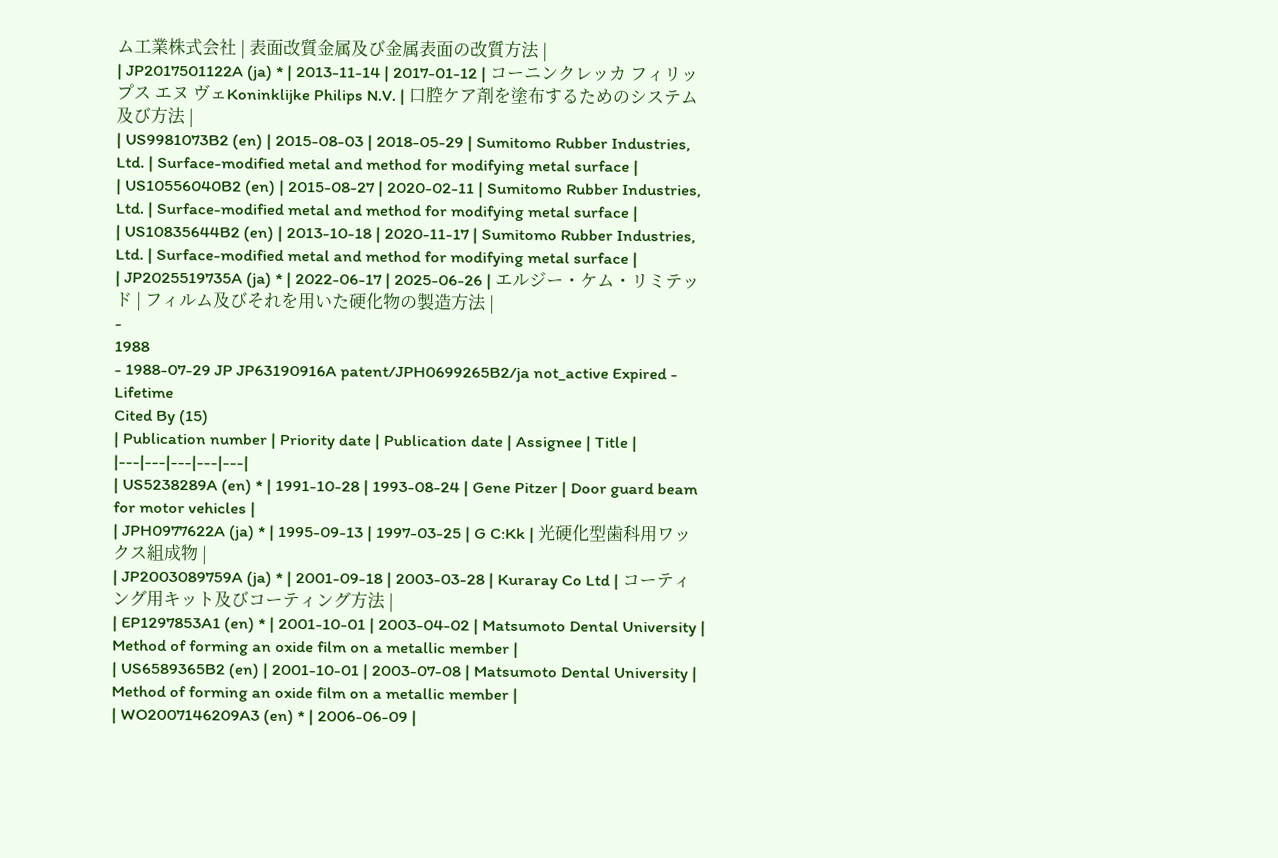ム工業株式会社 | 表面改質金属及び金属表面の改質方法 |
| JP2017501122A (ja) * | 2013-11-14 | 2017-01-12 | コーニンクレッカ フィリップス エヌ ヴェKoninklijke Philips N.V. | 口腔ケア剤を塗布するためのシステム及び方法 |
| US9981073B2 (en) | 2015-08-03 | 2018-05-29 | Sumitomo Rubber Industries, Ltd. | Surface-modified metal and method for modifying metal surface |
| US10556040B2 (en) | 2015-08-27 | 2020-02-11 | Sumitomo Rubber Industries, Ltd. | Surface-modified metal and method for modifying metal surface |
| US10835644B2 (en) | 2013-10-18 | 2020-11-17 | Sumitomo Rubber Industries, Ltd. | Surface-modified metal and method for modifying metal surface |
| JP2025519735A (ja) * | 2022-06-17 | 2025-06-26 | エルジー・ケム・リミテッド | フィルム及びそれを用いた硬化物の製造方法 |
-
1988
- 1988-07-29 JP JP63190916A patent/JPH0699265B2/ja not_active Expired - Lifetime
Cited By (15)
| Publication number | Priority date | Publication date | Assignee | Title |
|---|---|---|---|---|
| US5238289A (en) * | 1991-10-28 | 1993-08-24 | Gene Pitzer | Door guard beam for motor vehicles |
| JPH0977622A (ja) * | 1995-09-13 | 1997-03-25 | G C:Kk | 光硬化型歯科用ワックス組成物 |
| JP2003089759A (ja) * | 2001-09-18 | 2003-03-28 | Kuraray Co Ltd | コーティング用キット及びコーティング方法 |
| EP1297853A1 (en) * | 2001-10-01 | 2003-04-02 | Matsumoto Dental University | Method of forming an oxide film on a metallic member |
| US6589365B2 (en) | 2001-10-01 | 2003-07-08 | Matsumoto Dental University | Method of forming an oxide film on a metallic member |
| WO2007146209A3 (en) * | 2006-06-09 |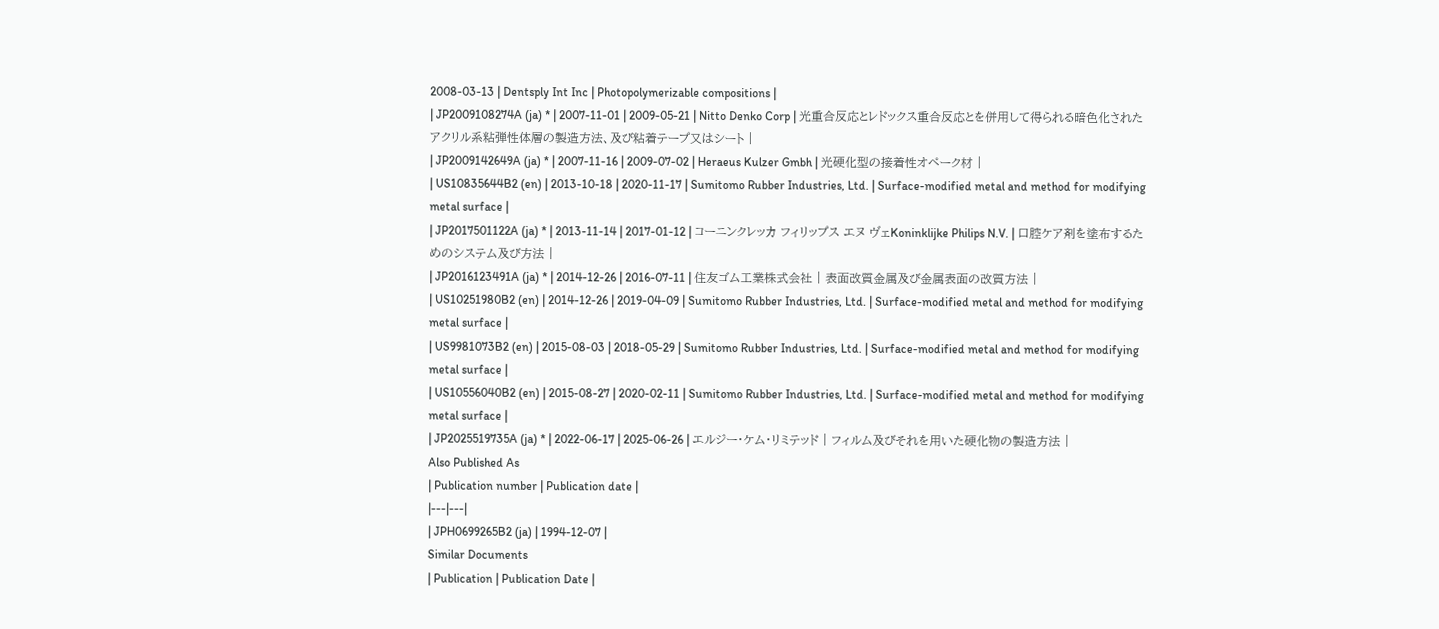2008-03-13 | Dentsply Int Inc | Photopolymerizable compositions |
| JP2009108274A (ja) * | 2007-11-01 | 2009-05-21 | Nitto Denko Corp | 光重合反応とレドックス重合反応とを併用して得られる暗色化されたアクリル系粘弾性体層の製造方法、及び粘着テープ又はシート |
| JP2009142649A (ja) * | 2007-11-16 | 2009-07-02 | Heraeus Kulzer Gmbh | 光硬化型の接着性オペーク材 |
| US10835644B2 (en) | 2013-10-18 | 2020-11-17 | Sumitomo Rubber Industries, Ltd. | Surface-modified metal and method for modifying metal surface |
| JP2017501122A (ja) * | 2013-11-14 | 2017-01-12 | コーニンクレッカ フィリップス エヌ ヴェKoninklijke Philips N.V. | 口腔ケア剤を塗布するためのシステム及び方法 |
| JP2016123491A (ja) * | 2014-12-26 | 2016-07-11 | 住友ゴム工業株式会社 | 表面改質金属及び金属表面の改質方法 |
| US10251980B2 (en) | 2014-12-26 | 2019-04-09 | Sumitomo Rubber Industries, Ltd. | Surface-modified metal and method for modifying metal surface |
| US9981073B2 (en) | 2015-08-03 | 2018-05-29 | Sumitomo Rubber Industries, Ltd. | Surface-modified metal and method for modifying metal surface |
| US10556040B2 (en) | 2015-08-27 | 2020-02-11 | Sumitomo Rubber Industries, Ltd. | Surface-modified metal and method for modifying metal surface |
| JP2025519735A (ja) * | 2022-06-17 | 2025-06-26 | エルジー・ケム・リミテッド | フィルム及びそれを用いた硬化物の製造方法 |
Also Published As
| Publication number | Publication date |
|---|---|
| JPH0699265B2 (ja) | 1994-12-07 |
Similar Documents
| Publication | Publication Date |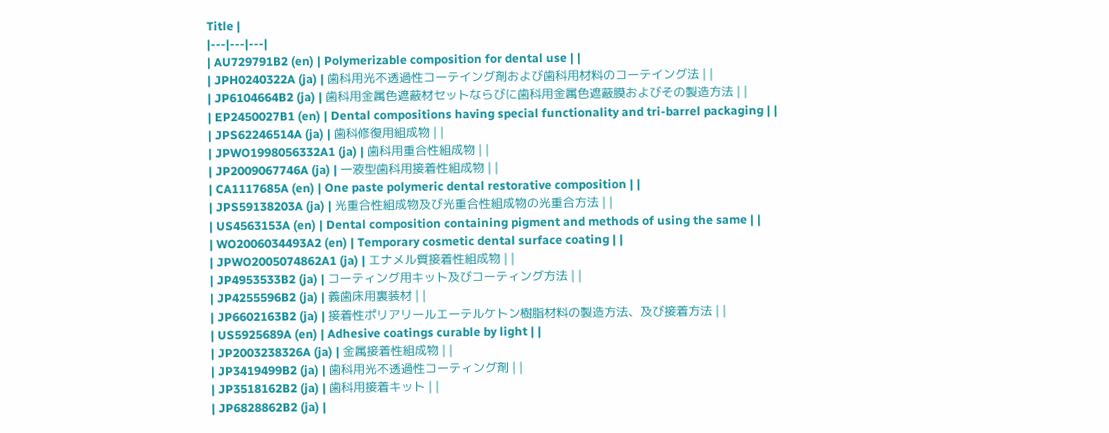Title |
|---|---|---|
| AU729791B2 (en) | Polymerizable composition for dental use | |
| JPH0240322A (ja) | 歯科用光不透過性コーテイング剤および歯科用材料のコーテイング法 | |
| JP6104664B2 (ja) | 歯科用金属色遮蔽材セットならびに歯科用金属色遮蔽膜およびその製造方法 | |
| EP2450027B1 (en) | Dental compositions having special functionality and tri-barrel packaging | |
| JPS62246514A (ja) | 歯科修復用組成物 | |
| JPWO1998056332A1 (ja) | 歯科用重合性組成物 | |
| JP2009067746A (ja) | 一液型歯科用接着性組成物 | |
| CA1117685A (en) | One paste polymeric dental restorative composition | |
| JPS59138203A (ja) | 光重合性組成物及び光重合性組成物の光重合方法 | |
| US4563153A (en) | Dental composition containing pigment and methods of using the same | |
| WO2006034493A2 (en) | Temporary cosmetic dental surface coating | |
| JPWO2005074862A1 (ja) | エナメル質接着性組成物 | |
| JP4953533B2 (ja) | コーティング用キット及びコーティング方法 | |
| JP4255596B2 (ja) | 義歯床用裏装材 | |
| JP6602163B2 (ja) | 接着性ポリアリールエーテルケトン樹脂材料の製造方法、及び接着方法 | |
| US5925689A (en) | Adhesive coatings curable by light | |
| JP2003238326A (ja) | 金属接着性組成物 | |
| JP3419499B2 (ja) | 歯科用光不透過性コーティング剤 | |
| JP3518162B2 (ja) | 歯科用接着キット | |
| JP6828862B2 (ja) |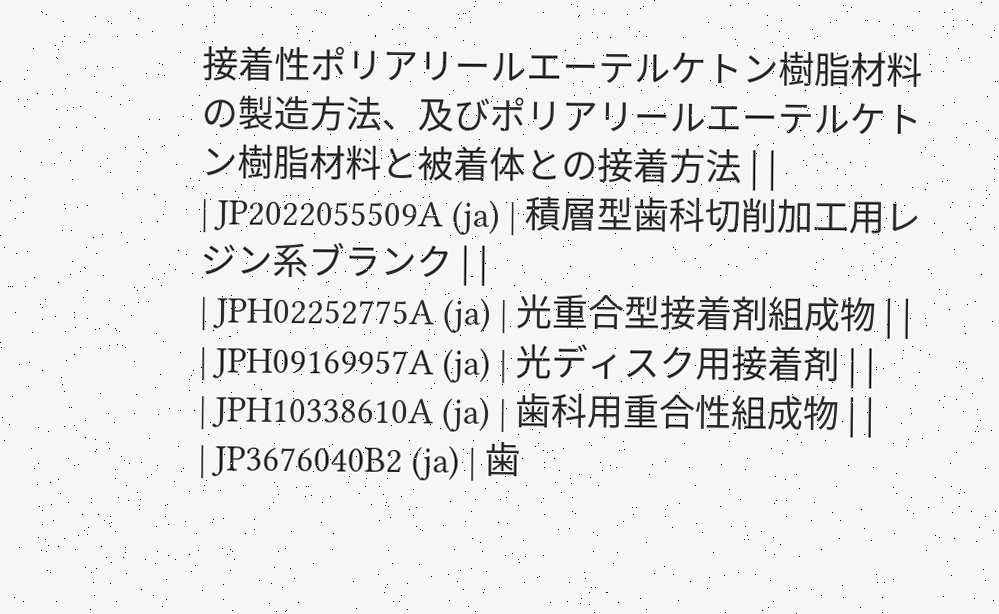接着性ポリアリールエーテルケトン樹脂材料の製造方法、及びポリアリールエーテルケトン樹脂材料と被着体との接着方法 | |
| JP2022055509A (ja) | 積層型歯科切削加工用レジン系ブランク | |
| JPH02252775A (ja) | 光重合型接着剤組成物 | |
| JPH09169957A (ja) | 光ディスク用接着剤 | |
| JPH10338610A (ja) | 歯科用重合性組成物 | |
| JP3676040B2 (ja) | 歯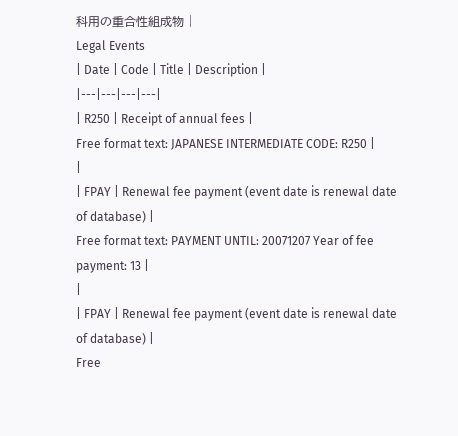科用の重合性組成物 |
Legal Events
| Date | Code | Title | Description |
|---|---|---|---|
| R250 | Receipt of annual fees |
Free format text: JAPANESE INTERMEDIATE CODE: R250 |
|
| FPAY | Renewal fee payment (event date is renewal date of database) |
Free format text: PAYMENT UNTIL: 20071207 Year of fee payment: 13 |
|
| FPAY | Renewal fee payment (event date is renewal date of database) |
Free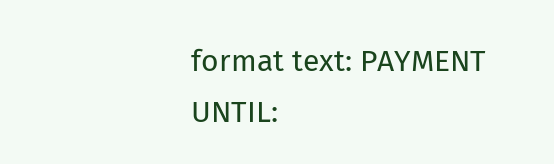format text: PAYMENT UNTIL: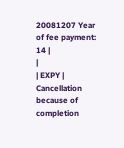20081207 Year of fee payment: 14 |
|
| EXPY | Cancellation because of completion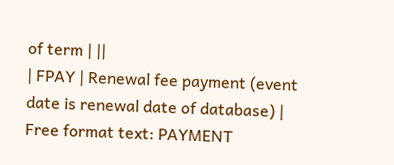of term | ||
| FPAY | Renewal fee payment (event date is renewal date of database) |
Free format text: PAYMENT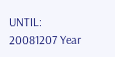UNTIL: 20081207 Year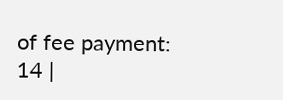of fee payment: 14 |